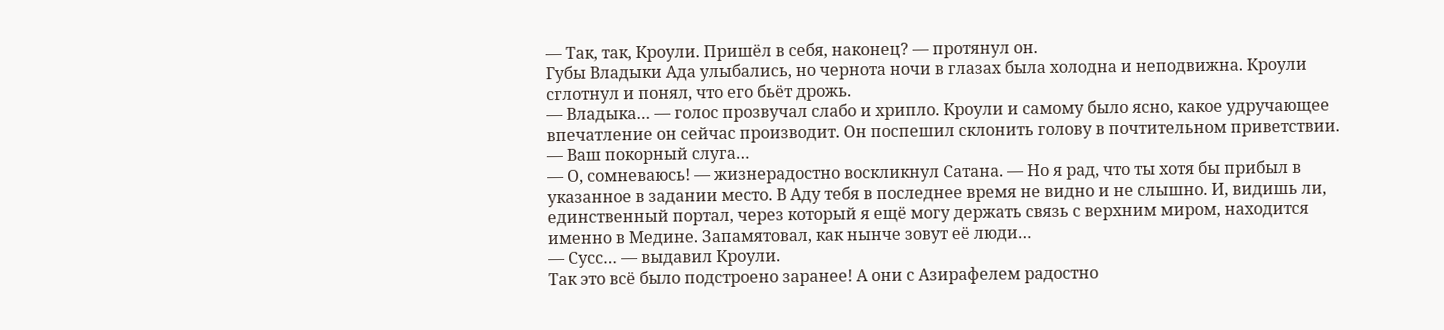— Так, так, Кроули. Пришёл в себя, наконец? — протянул он.
Губы Владыки Ада улыбались, но чернота ночи в глазах была холодна и неподвижна. Кроули сглотнул и понял, что его бьёт дрожь.
— Владыка… — голос прозвучал слабо и хрипло. Кроули и самому было ясно, какое удручающее впечатление он сейчас производит. Он поспешил склонить голову в почтительном приветствии. — Ваш покорный слуга…
— О, сомневаюсь! — жизнерадостно воскликнул Сатана. — Но я рад, что ты хотя бы прибыл в указанное в задании место. В Аду тебя в последнее время не видно и не слышно. И, видишь ли, единственный портал, через который я ещё могу держать связь с верхним миром, находится именно в Медине. Запамятовал, как нынче зовут её люди…
— Сусс… — выдавил Кроули.
Так это всё было подстроено заранее! А они с Азирафелем радостно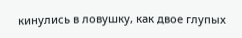кинулись в ловушку, как двое глупых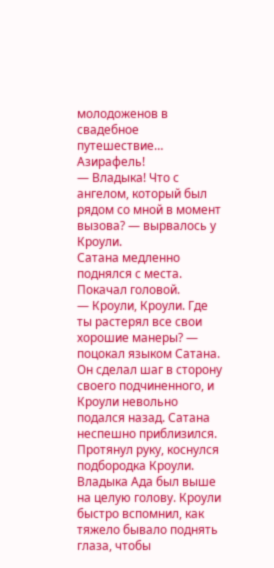молодоженов в свадебное путешествие…
Азирафель!
— Владыка! Что с ангелом, который был рядом со мной в момент вызова? — вырвалось у Кроули.
Сатана медленно поднялся с места. Покачал головой.
— Кроули, Кроули. Где ты растерял все свои хорошие манеры? — поцокал языком Сатана.
Он сделал шаг в сторону своего подчиненного, и Кроули невольно подался назад. Сатана неспешно приблизился. Протянул руку, коснулся подбородка Кроули.
Владыка Ада был выше на целую голову. Кроули быстро вспомнил, как тяжело бывало поднять глаза, чтобы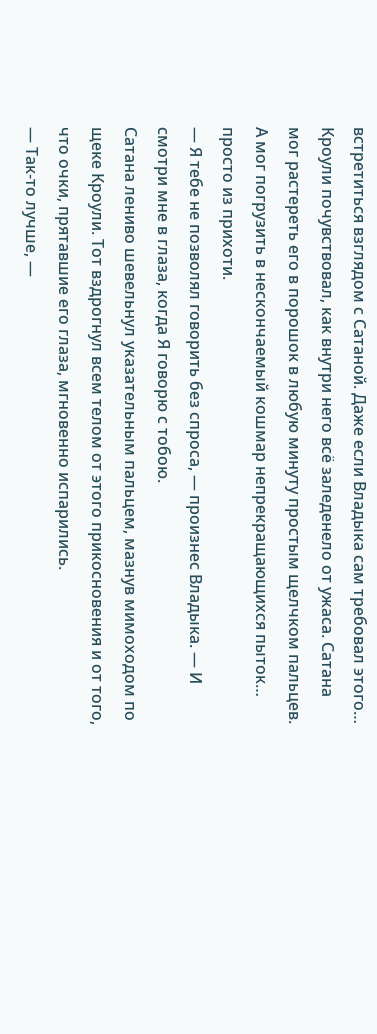встретиться взглядом с Сатаной. Даже если Владыка сам требовал этого…
Кроули почувствовал, как внутри него всё заледенело от ужаса. Сатана мог растереть его в порошок в любую минуту простым щелчком пальцев. А мог погрузить в нескончаемый кошмар непрекращающихся пыток… просто из прихоти.
— Я тебе не позволял говорить без спроса, — произнес Владыка. — И смотри мне в глаза, когда Я говорю с тобою.
Сатана лениво шевельнул указательным пальцем, мазнув мимоходом по щеке Кроули. Тот вздрогнул всем телом от этого прикосновения и от того, что очки, прятавшие его глаза, мгновенно испарились.
— Так-то лучше, —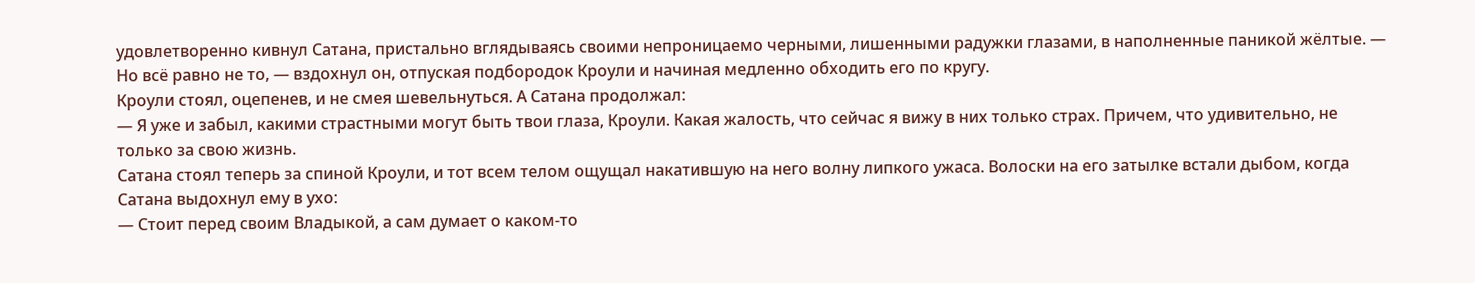удовлетворенно кивнул Сатана, пристально вглядываясь своими непроницаемо черными, лишенными радужки глазами, в наполненные паникой жёлтые. — Но всё равно не то, — вздохнул он, отпуская подбородок Кроули и начиная медленно обходить его по кругу.
Кроули стоял, оцепенев, и не смея шевельнуться. А Сатана продолжал:
— Я уже и забыл, какими страстными могут быть твои глаза, Кроули. Какая жалость, что сейчас я вижу в них только страх. Причем, что удивительно, не только за свою жизнь.
Сатана стоял теперь за спиной Кроули, и тот всем телом ощущал накатившую на него волну липкого ужаса. Волоски на его затылке встали дыбом, когда Сатана выдохнул ему в ухо:
— Стоит перед своим Владыкой, а сам думает о каком-то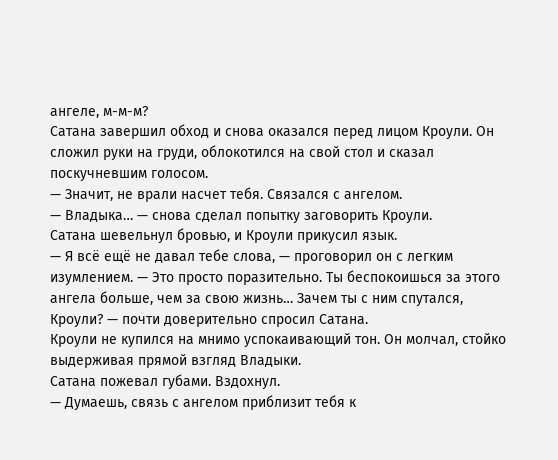ангеле, м-м-м?
Сатана завершил обход и снова оказался перед лицом Кроули. Он сложил руки на груди, облокотился на свой стол и сказал поскучневшим голосом.
— Значит, не врали насчет тебя. Связался с ангелом.
— Владыка… — снова сделал попытку заговорить Кроули.
Сатана шевельнул бровью, и Кроули прикусил язык.
— Я всё ещё не давал тебе слова, — проговорил он с легким изумлением. — Это просто поразительно. Ты беспокоишься за этого ангела больше, чем за свою жизнь… Зачем ты с ним спутался, Кроули? — почти доверительно спросил Сатана.
Кроули не купился на мнимо успокаивающий тон. Он молчал, стойко выдерживая прямой взгляд Владыки.
Сатана пожевал губами. Вздохнул.
— Думаешь, связь с ангелом приблизит тебя к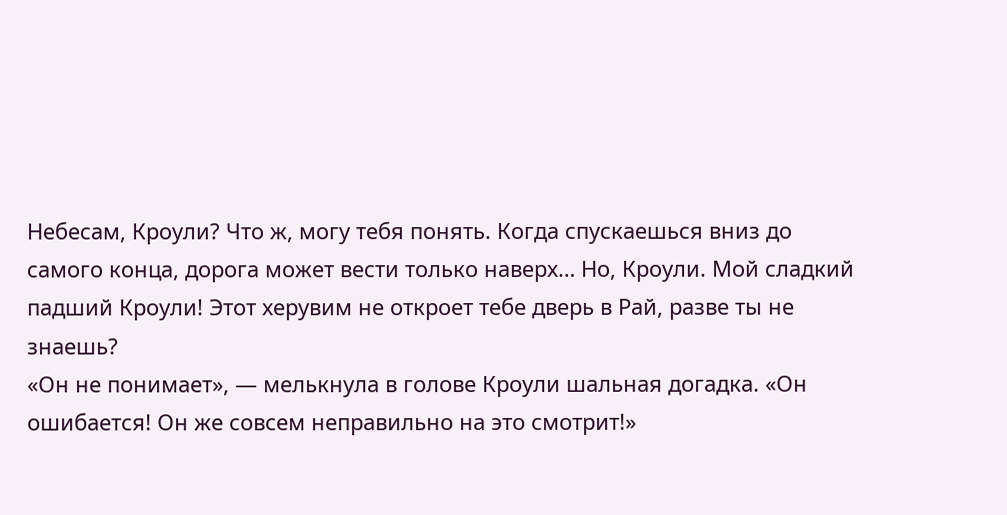Небесам, Кроули? Что ж, могу тебя понять. Когда спускаешься вниз до самого конца, дорога может вести только наверх… Но, Кроули. Мой сладкий падший Кроули! Этот херувим не откроет тебе дверь в Рай, разве ты не знаешь?
«Он не понимает», — мелькнула в голове Кроули шальная догадка. «Он ошибается! Он же совсем неправильно на это смотрит!»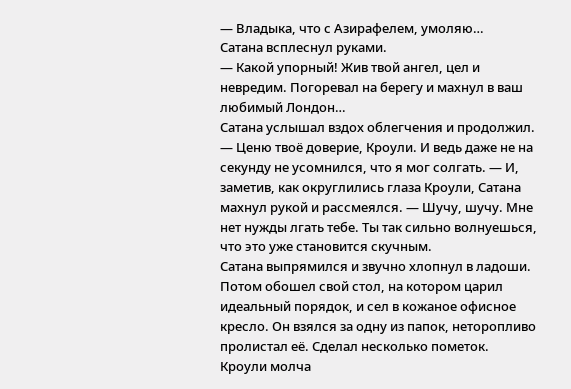— Владыка, что с Азирафелем, умоляю…
Сатана всплеснул руками.
— Какой упорный! Жив твой ангел, цел и невредим. Погоревал на берегу и махнул в ваш любимый Лондон…
Сатана услышал вздох облегчения и продолжил.
— Ценю твоё доверие, Кроули. И ведь даже не на секунду не усомнился, что я мог солгать. — И, заметив, как округлились глаза Кроули, Сатана махнул рукой и рассмеялся. — Шучу, шучу. Мне нет нужды лгать тебе. Ты так сильно волнуешься, что это уже становится скучным.
Сатана выпрямился и звучно хлопнул в ладоши. Потом обошел свой стол, на котором царил идеальный порядок, и сел в кожаное офисное кресло. Он взялся за одну из папок, неторопливо пролистал её. Сделал несколько пометок.
Кроули молча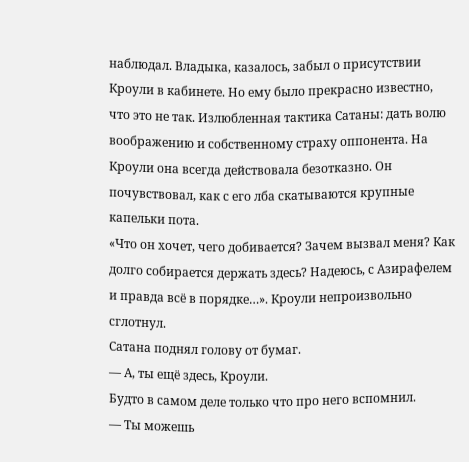наблюдал. Владыка, казалось, забыл о присутствии Кроули в кабинете. Но ему было прекрасно известно, что это не так. Излюбленная тактика Сатаны: дать волю воображению и собственному страху оппонента. На Кроули она всегда действовала безотказно. Он почувствовал, как с его лба скатываются крупные капельки пота.
«Что он хочет, чего добивается? Зачем вызвал меня? Как долго собирается держать здесь? Надеюсь, с Азирафелем и правда всё в порядке…». Кроули непроизвольно сглотнул.
Сатана поднял голову от бумаг.
— А, ты ещё здесь, Кроули.
Будто в самом деле только что про него вспомнил.
— Ты можешь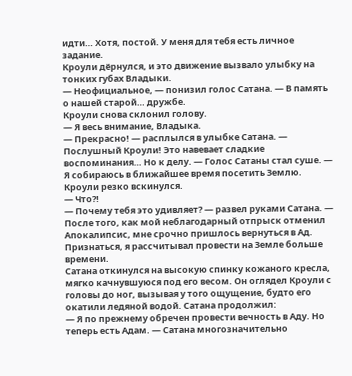идти… Хотя, постой. У меня для тебя есть личное задание.
Кроули дёрнулся, и это движение вызвало улыбку на тонких губах Владыки.
— Неофициальное, — понизил голос Сатана. — В память о нашей старой… дружбе.
Кроули снова склонил голову.
— Я весь внимание, Владыка.
— Прекрасно! — расплылся в улыбке Сатана. — Послушный Кроули! Это навевает сладкие воспоминания… Но к делу. — Голос Сатаны стал суше. — Я собираюсь в ближайшее время посетить Землю.
Кроули резко вскинулся.
— Что?!
— Почему тебя это удивляет? — развел руками Сатана. — После того, как мой неблагодарный отпрыск отменил Апокалипсис, мне срочно пришлось вернуться в Ад. Признаться, я рассчитывал провести на Земле больше времени.
Сатана откинулся на высокую спинку кожаного кресла, мягко качнувшуюся под его весом. Он оглядел Кроули с головы до ног, вызывая у того ощущение, будто его окатили ледяной водой. Сатана продолжил:
— Я по прежнему обречен провести вечность в Аду. Но теперь есть Адам. — Сатана многозначительно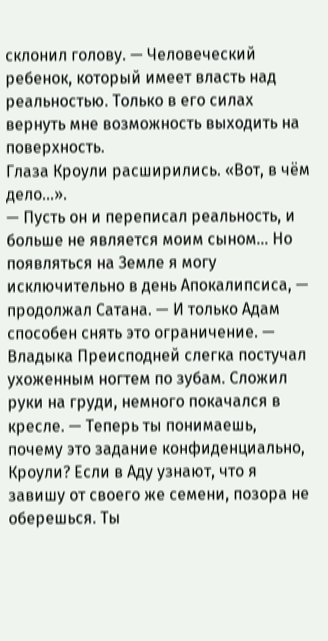склонил голову. — Человеческий ребенок, который имеет власть над реальностью. Только в его силах вернуть мне возможность выходить на поверхность.
Глаза Кроули расширились. «Вот, в чём дело…».
— Пусть он и переписал реальность, и больше не является моим сыном… Но появляться на Земле я могу исключительно в день Апокалипсиса, — продолжал Сатана. — И только Адам способен снять это ограничение. — Владыка Преисподней слегка постучал ухоженным ногтем по зубам. Сложил руки на груди, немного покачался в кресле. — Теперь ты понимаешь, почему это задание конфиденциально, Кроули? Если в Аду узнают, что я завишу от своего же семени, позора не оберешься. Ты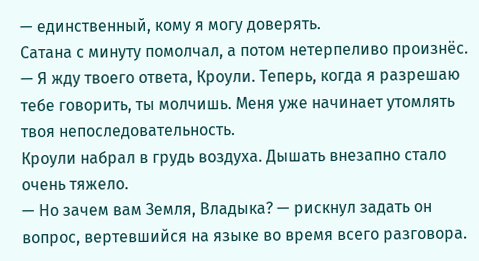— единственный, кому я могу доверять.
Сатана с минуту помолчал, а потом нетерпеливо произнёс.
— Я жду твоего ответа, Кроули. Теперь, когда я разрешаю тебе говорить, ты молчишь. Меня уже начинает утомлять твоя непоследовательность.
Кроули набрал в грудь воздуха. Дышать внезапно стало очень тяжело.
— Но зачем вам Земля, Владыка? — рискнул задать он вопрос, вертевшийся на языке во время всего разговора.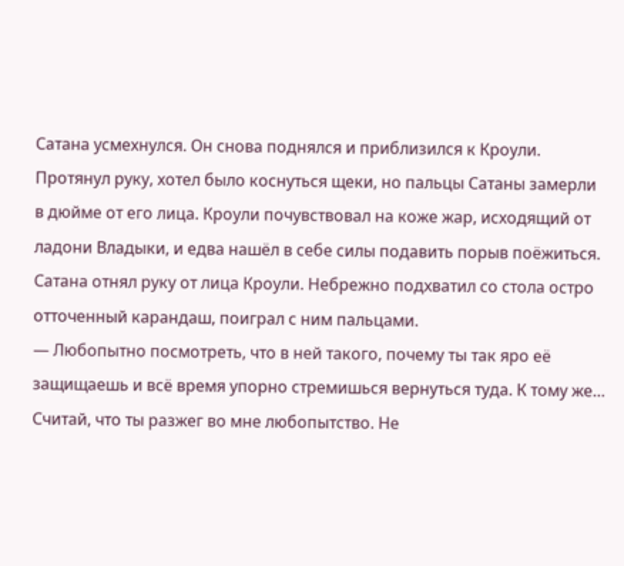Сатана усмехнулся. Он снова поднялся и приблизился к Кроули. Протянул руку, хотел было коснуться щеки, но пальцы Сатаны замерли в дюйме от его лица. Кроули почувствовал на коже жар, исходящий от ладони Владыки, и едва нашёл в себе силы подавить порыв поёжиться.
Сатана отнял руку от лица Кроули. Небрежно подхватил со стола остро отточенный карандаш, поиграл с ним пальцами.
— Любопытно посмотреть, что в ней такого, почему ты так яро её защищаешь и всё время упорно стремишься вернуться туда. К тому же… Считай, что ты разжег во мне любопытство. Не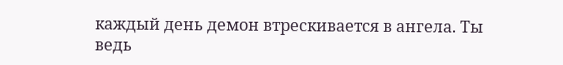каждый день демон втрескивается в ангела. Ты ведь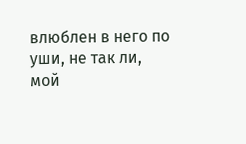влюблен в него по уши, не так ли, мой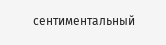сентиментальный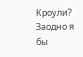Кроули? Заодно я бы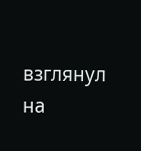взглянул на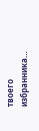твоего избранника…